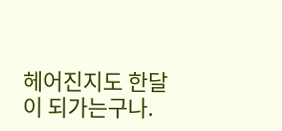헤어진지도 한달이 되가는구나.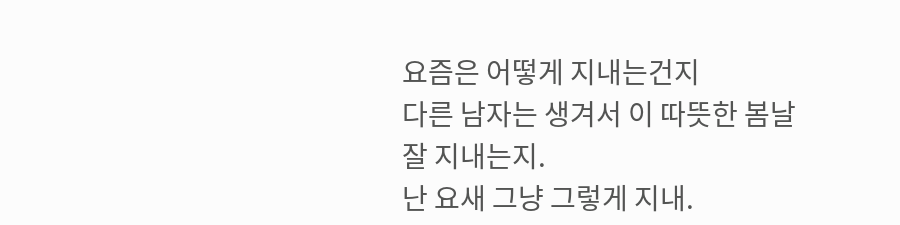요즘은 어떻게 지내는건지
다른 남자는 생겨서 이 따뜻한 봄날 잘 지내는지.
난 요새 그냥 그렇게 지내.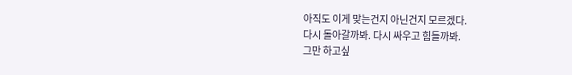아직도 이게 맞는건지 아닌건지 모르겠다.
다시 돌아갈까봐. 다시 싸우고 힘들까봐.
그만 하고싶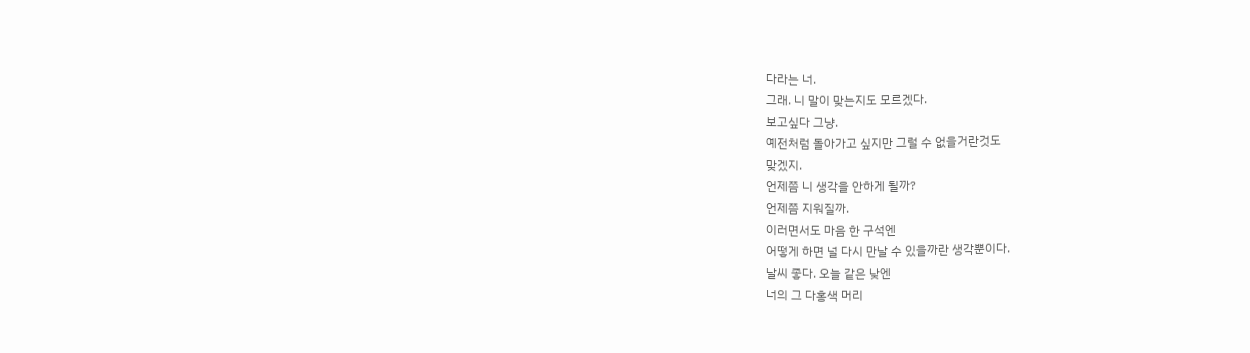다라는 너.
그래. 니 말이 맞는지도 모르겠다.
보고싶다 그냥.
예전처럼 돌아가고 싶지만 그럴 수 없을거란것도
맞겠지.
언제쯤 니 생각을 안하게 될까?
언제쯤 지워질까.
이러면서도 마음 한 구석엔
어떻게 하면 널 다시 만날 수 있을까란 생각뿐이다.
날씨 좋다. 오늘 같은 낮엔
너의 그 다홍색 머리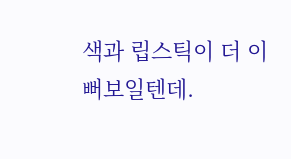색과 립스틱이 더 이뻐보일텐데.